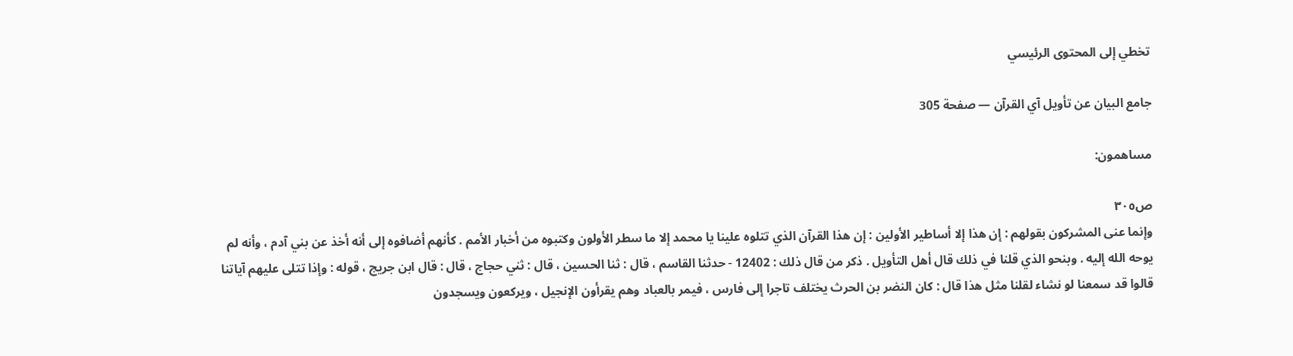تخطي إلى المحتوى الرئيسي

جامع البيان عن تأويل آي القرآن — صفحة 305

مساهمون:

ص٣٠٥
وإنما عنى المشركون بقولهم : إن هذا إلا أساطير الأولين : إن هذا القرآن الذي تتلوه علينا يا محمد إلا ما سطر الأولون وكتبوه من أخبار الأمم . كأنهم أضافوه إلى أنه أخذ عن بني آدم ، وأنه لم يوحه الله إليه . وبنحو الذي قلنا في ذلك قال أهل التأويل . ذكر من قال ذلك : 12402 - حدثنا القاسم ، قال : ثنا الحسين ، قال : ثني حجاج ، قال : قال ابن جريج ، قوله : وإذا تتلى عليهم آياتنا قالوا قد سمعنا لو نشاء لقلنا مثل هذا قال : كان النضر بن الحرث يختلف تاجرا إلى فارس ، فيمر بالعباد وهم يقرأون الإنجيل ، ويركعون ويسجدون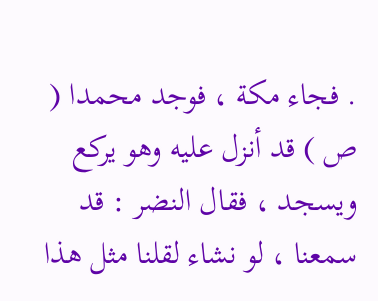. فجاء مكة ، فوجد محمدا ( ص ) قد أنزل عليه وهو يركع ويسجد ، فقال النضر : قد سمعنا ، لو نشاء لقلنا مثل هذا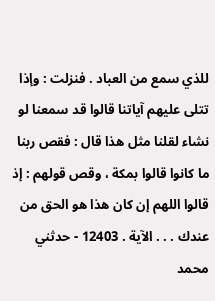للذي سمع من العباد . فنزلت : وإذا تتلى عليهم آياتنا قالوا قد سمعنا لو نشاء لقلنا مثل هذا قال : فقص ربنا ما كانوا قالوا بمكة ، وقص قولهم : إذ قالوا اللهم إن كان هذا هو الحق من عندك . . . الآية . 12403 - حدثني محمد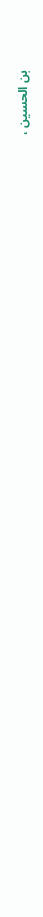بن الحسين ،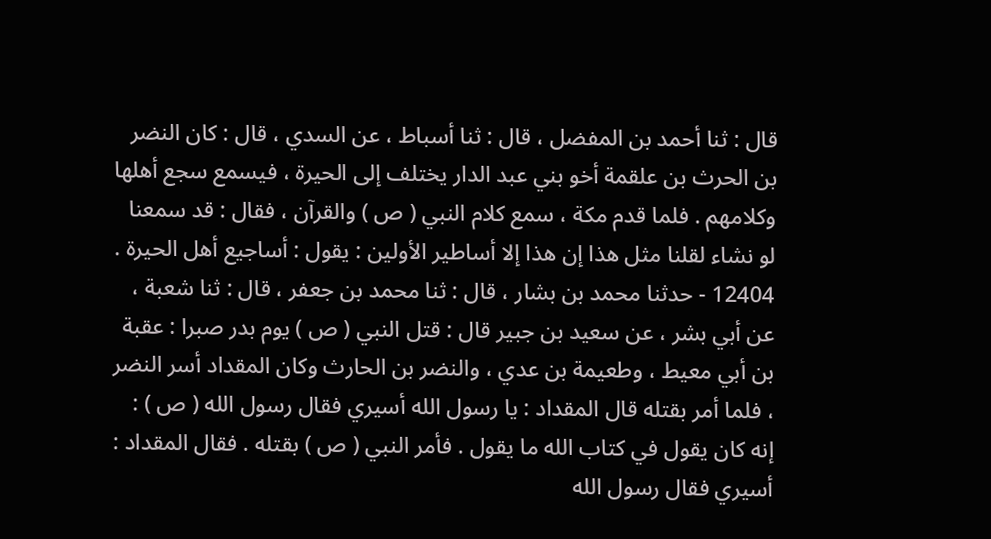قال : ثنا أحمد بن المفضل ، قال : ثنا أسباط ، عن السدي ، قال : كان النضر بن الحرث بن علقمة أخو بني عبد الدار يختلف إلى الحيرة ، فيسمع سجع أهلها وكلامهم . فلما قدم مكة ، سمع كلام النبي ( ص ) والقرآن ، فقال : قد سمعنا لو نشاء لقلنا مثل هذا إن هذا إلا أساطير الأولين : يقول : أساجيع أهل الحيرة . 12404 - حدثنا محمد بن بشار ، قال : ثنا محمد بن جعفر ، قال : ثنا شعبة ، عن أبي بشر ، عن سعيد بن جبير قال : قتل النبي ( ص ) يوم بدر صبرا : عقبة بن أبي معيط ، وطعيمة بن عدي ، والنضر بن الحارث وكان المقداد أسر النضر ، فلما أمر بقتله قال المقداد : يا رسول الله أسيري فقال رسول الله ( ص ) : إنه كان يقول في كتاب الله ما يقول . فأمر النبي ( ص ) بقتله . فقال المقداد : أسيري فقال رسول الله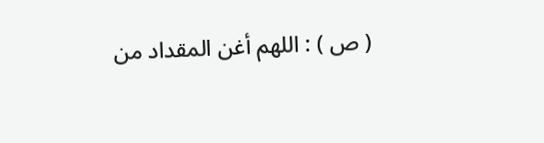( ص ) : اللهم أغن المقداد من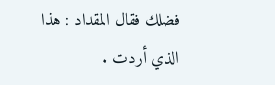فضلك فقال المقداد : هذا الذي أردت .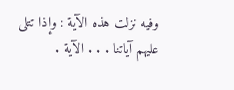وفيه نزلت هذه الآية : وإذا تتلى عليهم آياتنا . . . الآية .